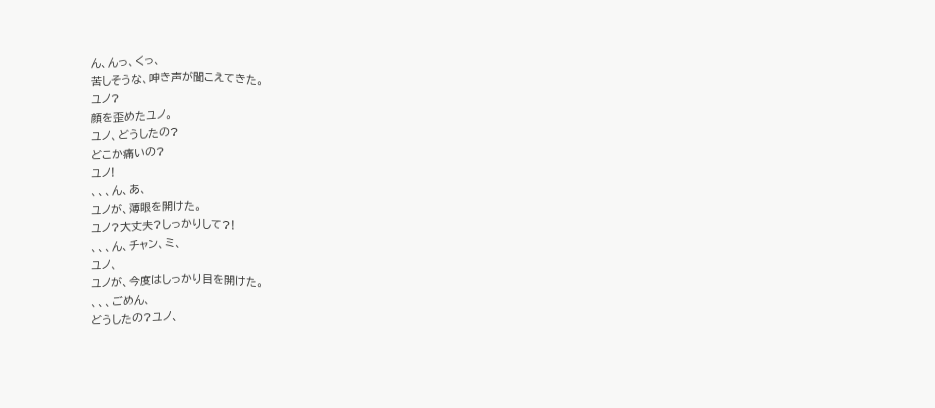ん、んっ、くっ、
苦しそうな、呻き声が聞こえてきた。
ユノ?
顔を歪めたユノ。
ユノ、どうしたの?
どこか痛いの?
ユノ!
、、、ん、あ、
ユノが、薄眼を開けた。
ユノ?大丈夫?しっかりして?!
、、、ん、チャン、ミ、
ユノ、
ユノが、今度はしっかり目を開けた。
、、、ごめん、
どうしたの?ユノ、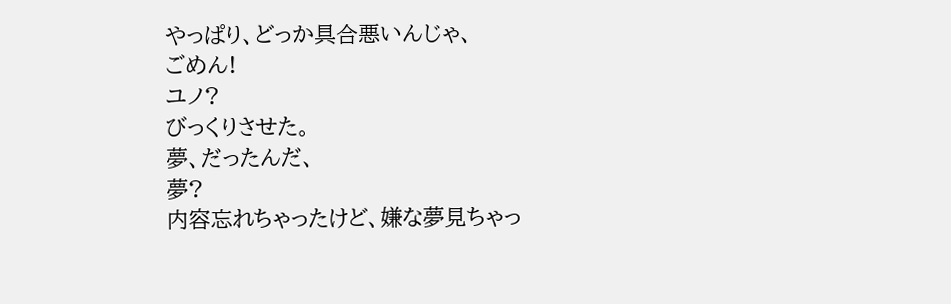やっぱり、どっか具合悪いんじゃ、
ごめん!
ユノ?
びっくりさせた。
夢、だったんだ、
夢?
内容忘れちゃったけど、嫌な夢見ちゃっ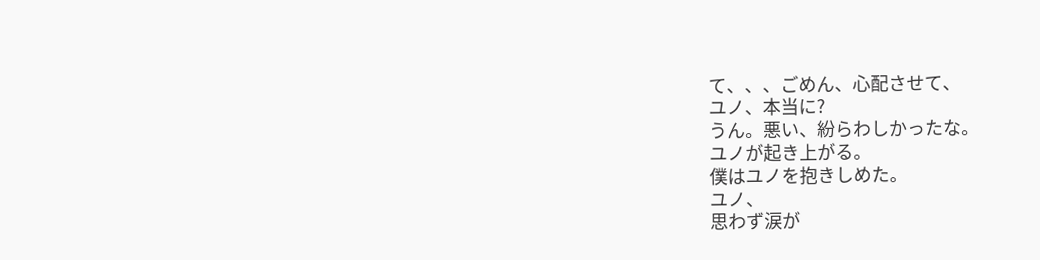て、、、ごめん、心配させて、
ユノ、本当に?
うん。悪い、紛らわしかったな。
ユノが起き上がる。
僕はユノを抱きしめた。
ユノ、
思わず涙が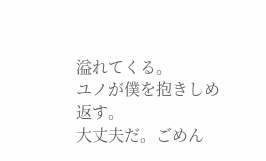溢れてくる。
ユノが僕を抱きしめ返す。
大丈夫だ。ごめん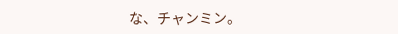な、チャンミン。